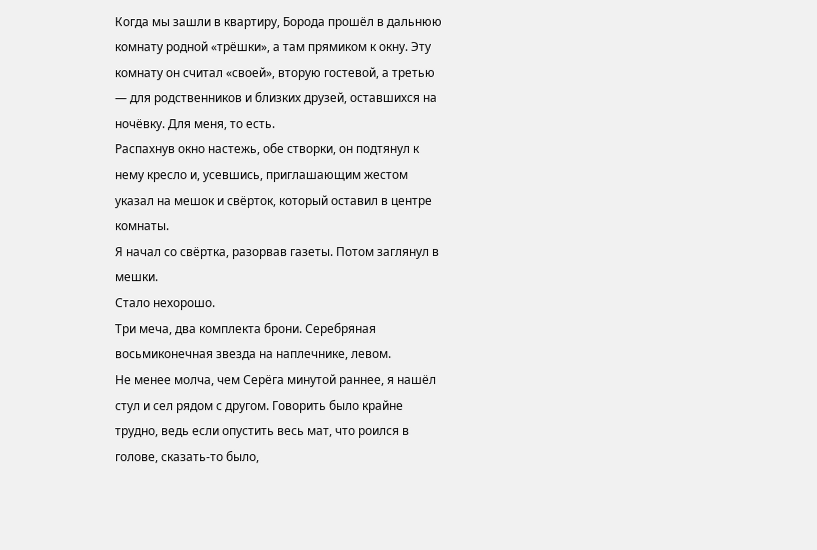Когда мы зашли в квартиру, Борода прошёл в дальнюю комнату родной «трёшки», а там прямиком к окну. Эту комнату он считал «своей», вторую гостевой, а третью — для родственников и близких друзей, оставшихся на ночёвку. Для меня, то есть.
Распахнув окно настежь, обе створки, он подтянул к нему кресло и, усевшись, приглашающим жестом указал на мешок и свёрток, который оставил в центре комнаты.
Я начал со свёртка, разорвав газеты. Потом заглянул в мешки.
Стало нехорошо.
Три меча, два комплекта брони. Серебряная восьмиконечная звезда на наплечнике, левом.
Не менее молча, чем Серёга минутой раннее, я нашёл стул и сел рядом с другом. Говорить было крайне трудно, ведь если опустить весь мат, что роился в голове, сказать-то было,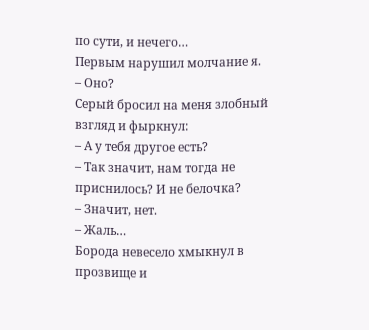по сути, и нечего…
Первым нарушил молчание я.
– Оно?
Серый бросил на меня злобный взгляд и фыркнул:
– А у тебя другое есть?
– Так значит, нам тогда не приснилось? И не белочка?
– Значит, нет.
– Жаль…
Борода невесело хмыкнул в прозвище и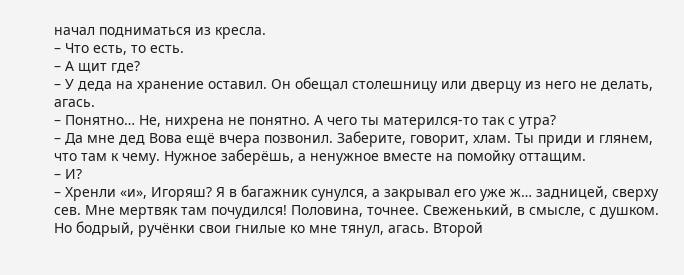начал подниматься из кресла.
– Что есть, то есть.
– А щит где?
– У деда на хранение оставил. Он обещал столешницу или дверцу из него не делать, агась.
– Понятно… Не, нихрена не понятно. А чего ты матерился-то так с утра?
– Да мне дед Вова ещё вчера позвонил. Заберите, говорит, хлам. Ты приди и глянем, что там к чему. Нужное заберёшь, а ненужное вместе на помойку оттащим.
– И?
– Хренли «и», Игоряш? Я в багажник сунулся, а закрывал его уже ж… задницей, сверху сев. Мне мертвяк там почудился! Половина, точнее. Свеженький, в смысле, с душком. Но бодрый, ручёнки свои гнилые ко мне тянул, агась. Второй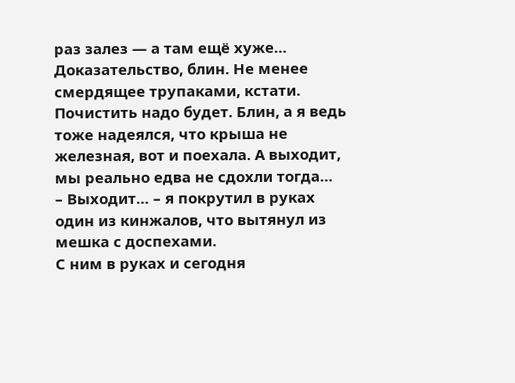раз залез — а там ещё хуже… Доказательство, блин. Не менее смердящее трупаками, кстати. Почистить надо будет. Блин, а я ведь тоже надеялся, что крыша не железная, вот и поехала. А выходит, мы реально едва не сдохли тогда…
– Выходит… – я покрутил в руках один из кинжалов, что вытянул из мешка с доспехами.
С ним в руках и сегодня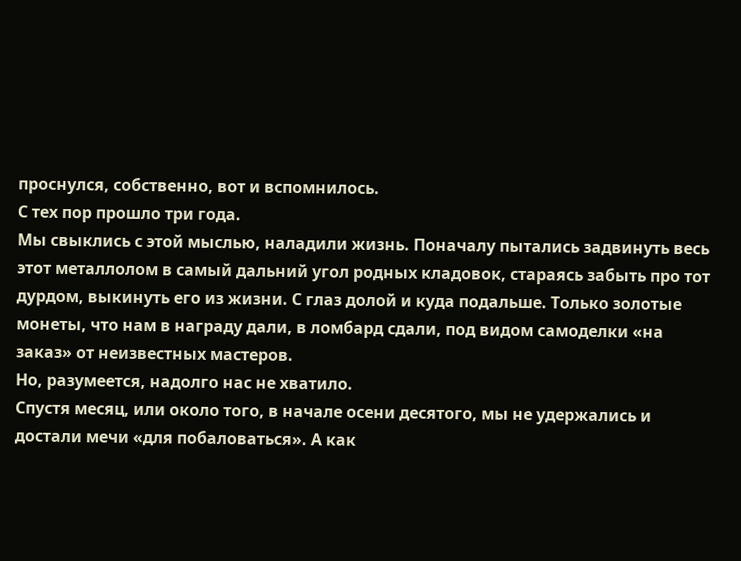проснулся, собственно, вот и вспомнилось.
С тех пор прошло три года.
Мы свыклись с этой мыслью, наладили жизнь. Поначалу пытались задвинуть весь этот металлолом в самый дальний угол родных кладовок, стараясь забыть про тот дурдом, выкинуть его из жизни. С глаз долой и куда подальше. Только золотые монеты, что нам в награду дали, в ломбард сдали, под видом самоделки «на заказ» от неизвестных мастеров.
Но, разумеется, надолго нас не хватило.
Спустя месяц, или около того, в начале осени десятого, мы не удержались и достали мечи «для побаловаться». А как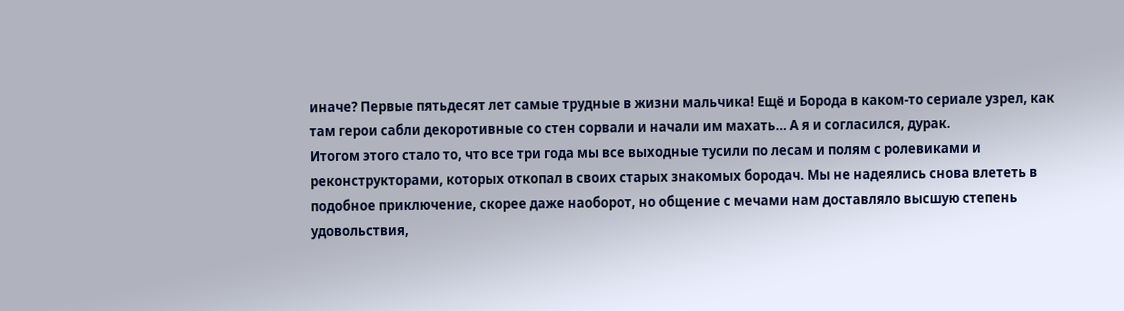иначе? Первые пятьдесят лет самые трудные в жизни мальчика! Ещё и Борода в каком-то сериале узрел, как там герои сабли декоротивные со стен сорвали и начали им махать… А я и согласился, дурак.
Итогом этого стало то, что все три года мы все выходные тусили по лесам и полям с ролевиками и реконструкторами, которых откопал в своих старых знакомых бородач. Мы не надеялись снова влететь в подобное приключение, скорее даже наоборот, но общение с мечами нам доставляло высшую степень удовольствия,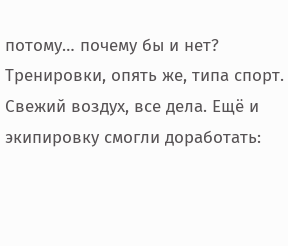потому… почему бы и нет? Тренировки, опять же, типа спорт. Свежий воздух, все дела. Ещё и экипировку смогли доработать: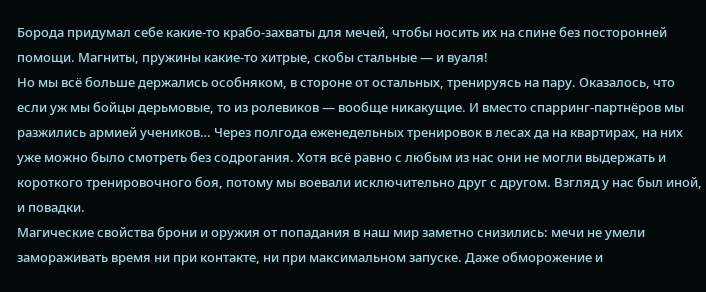Борода придумал себе какие-то крабо-захваты для мечей, чтобы носить их на спине без посторонней помощи. Магниты, пружины какие-то хитрые, скобы стальные — и вуаля!
Но мы всё больше держались особняком, в стороне от остальных, тренируясь на пару. Оказалось, что если уж мы бойцы дерьмовые, то из ролевиков — вообще никакущие. И вместо спарринг-партнёров мы разжились армией учеников… Через полгода еженедельных тренировок в лесах да на квартирах, на них уже можно было смотреть без содрогания. Хотя всё равно с любым из нас они не могли выдержать и короткого тренировочного боя, потому мы воевали исключительно друг с другом. Взгляд у нас был иной, и повадки.
Магические свойства брони и оружия от попадания в наш мир заметно снизились: мечи не умели замораживать время ни при контакте, ни при максимальном запуске. Даже обморожение и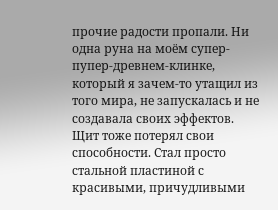прочие радости пропали. Ни одна руна на моём супер-пупер-древнем-клинке, который я зачем-то утащил из того мира, не запускалась и не создавала своих эффектов.
Щит тоже потерял свои способности. Стал просто стальной пластиной с красивыми, причудливыми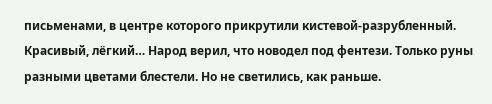письменами, в центре которого прикрутили кистевой-разрубленный. Красивый, лёгкий… Народ верил, что новодел под фентези. Только руны разными цветами блестели. Но не светились, как раньше.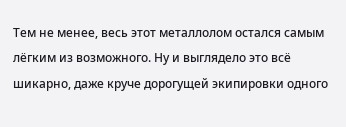Тем не менее, весь этот металлолом остался самым лёгким из возможного. Ну и выглядело это всё шикарно, даже круче дорогущей экипировки одного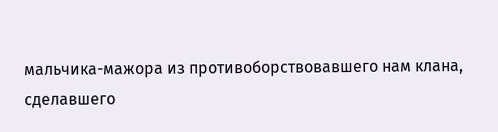мальчика-мажора из противоборствовавшего нам клана, сделавшего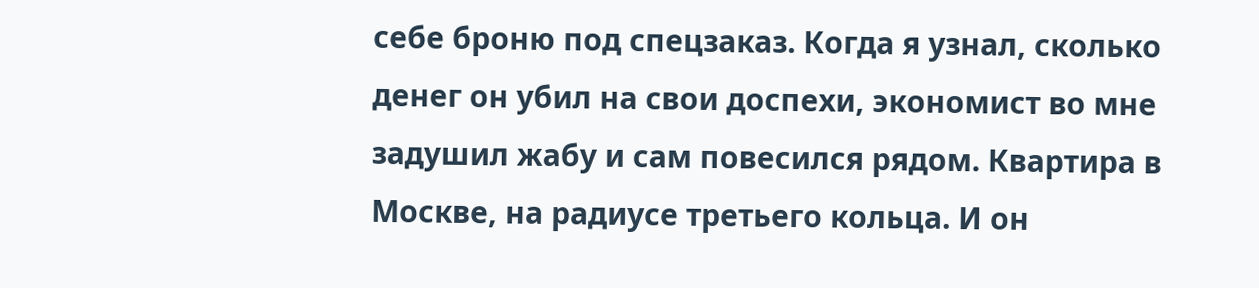себе броню под спецзаказ. Когда я узнал, сколько денег он убил на свои доспехи, экономист во мне задушил жабу и сам повесился рядом. Квартира в Москве, на радиусе третьего кольца. И он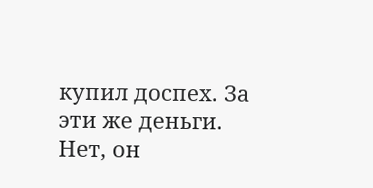купил доспех. За эти же деньги. Нет, он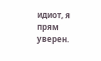идиот, я прям уверен.